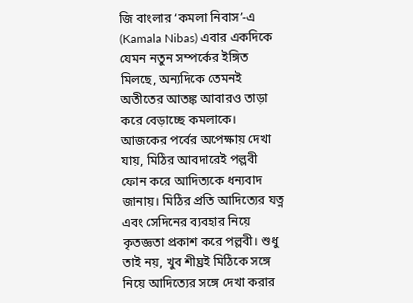জি বাংলার ‘কমলা নিবাস’-এ (Kamala Nibas) এবার একদিকে যেমন নতুন সম্পর্কের ইঙ্গিত মিলছে, অন্যদিকে তেমনই অতীতের আতঙ্ক আবারও তাড়া করে বেড়াচ্ছে কমলাকে। আজকের পর্বের অপেক্ষায় দেখা যায়, মিঠির আবদারেই পল্লবী ফোন করে আদিত্যকে ধন্যবাদ জানায়। মিঠির প্রতি আদিত্যের যত্ন এবং সেদিনের ব্যবহার নিয়ে কৃতজ্ঞতা প্রকাশ করে পল্লবী। শুধু তাই নয়, খুব শীঘ্রই মিঠিকে সঙ্গে নিয়ে আদিত্যের সঙ্গে দেখা করার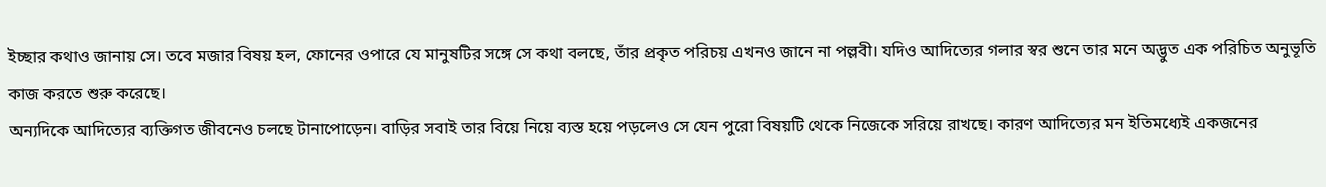ইচ্ছার কথাও জানায় সে। তবে মজার বিষয় হল, ফোনের ওপারে যে মানুষটির সঙ্গে সে কথা বলছে, তাঁর প্রকৃত পরিচয় এখনও জানে না পল্লবী। যদিও আদিত্যের গলার স্বর শুনে তার মনে অদ্ভুত এক পরিচিত অনুভূতি কাজ করতে শুরু করেছে।
অন্যদিকে আদিত্যের ব্যক্তিগত জীবনেও চলছে টানাপোড়েন। বাড়ির সবাই তার বিয়ে নিয়ে ব্যস্ত হয়ে পড়লেও সে যেন পুরো বিষয়টি থেকে নিজেকে সরিয়ে রাখছে। কারণ আদিত্যের মন ইতিমধ্যেই একজনের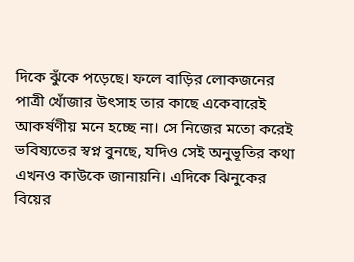দিকে ঝুঁকে পড়েছে। ফলে বাড়ির লোকজনের পাত্রী খোঁজার উৎসাহ তার কাছে একেবারেই আকর্ষণীয় মনে হচ্ছে না। সে নিজের মতো করেই ভবিষ্যতের স্বপ্ন বুনছে, যদিও সেই অনুভূতির কথা এখনও কাউকে জানায়নি। এদিকে ঝিনুকের বিয়ের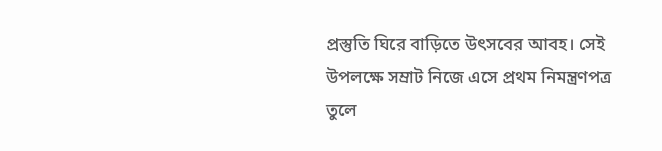প্রস্তুতি ঘিরে বাড়িতে উৎসবের আবহ। সেই উপলক্ষে সম্রাট নিজে এসে প্রথম নিমন্ত্রণপত্র তুলে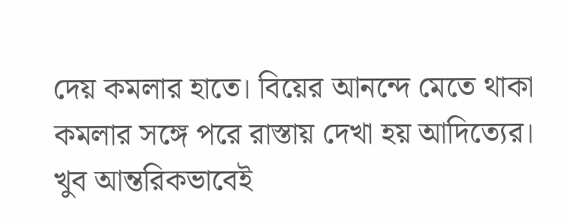দেয় কমলার হাতে। বিয়ের আনন্দে মেতে থাকা কমলার সঙ্গে পরে রাস্তায় দেখা হয় আদিত্যের।
খুব আন্তরিকভাবেই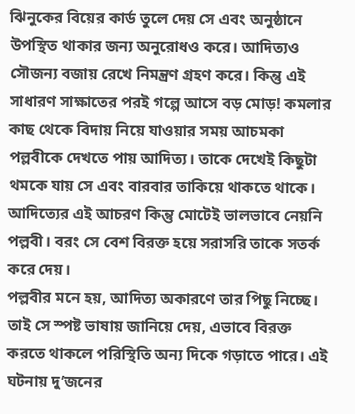ঝিনুকের বিয়ের কার্ড তুলে দেয় সে এবং অনুষ্ঠানে উপস্থিত থাকার জন্য অনুরোধও করে। আদিত্যও সৌজন্য বজায় রেখে নিমন্ত্রণ গ্রহণ করে। কিন্তু এই সাধারণ সাক্ষাতের পরই গল্পে আসে বড় মোড়! কমলার কাছ থেকে বিদায় নিয়ে যাওয়ার সময় আচমকা পল্লবীকে দেখতে পায় আদিত্য। তাকে দেখেই কিছুটা থমকে যায় সে এবং বারবার তাকিয়ে থাকতে থাকে। আদিত্যের এই আচরণ কিন্তু মোটেই ভালভাবে নেয়নি পল্লবী। বরং সে বেশ বিরক্ত হয়ে সরাসরি তাকে সতর্ক করে দেয়।
পল্লবীর মনে হয়, আদিত্য অকারণে তার পিছু নিচ্ছে। তাই সে স্পষ্ট ভাষায় জানিয়ে দেয়, এভাবে বিরক্ত করতে থাকলে পরিস্থিতি অন্য দিকে গড়াতে পারে। এই ঘটনায় দু’জনের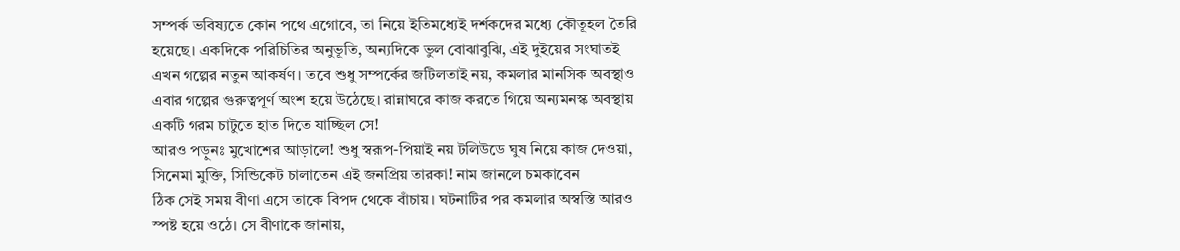সম্পর্ক ভবিষ্যতে কোন পথে এগোবে, তা নিয়ে ইতিমধ্যেই দর্শকদের মধ্যে কৌতূহল তৈরি হয়েছে। একদিকে পরিচিতির অনুভূতি, অন্যদিকে ভুল বোঝাবুঝি, এই দুইয়ের সংঘাতই এখন গল্পের নতুন আকর্ষণ। তবে শুধু সম্পর্কের জটিলতাই নয়, কমলার মানসিক অবস্থাও এবার গল্পের গুরুত্বপূর্ণ অংশ হয়ে উঠেছে। রান্নাঘরে কাজ করতে গিয়ে অন্যমনস্ক অবস্থায় একটি গরম চাটুতে হাত দিতে যাচ্ছিল সে!
আরও পড়ুনঃ মুখোশের আড়ালে! শুধু স্বরূপ-পিয়াই নয় টলিউডে ঘুষ নিয়ে কাজ দেওয়া, সিনেমা মুক্তি, সিন্ডিকেট চালাতেন এই জনপ্রিয় তারকা! নাম জানলে চমকাবেন
ঠিক সেই সময় বীণা এসে তাকে বিপদ থেকে বাঁচায়। ঘটনাটির পর কমলার অস্বস্তি আরও স্পষ্ট হয়ে ওঠে। সে বীণাকে জানায়,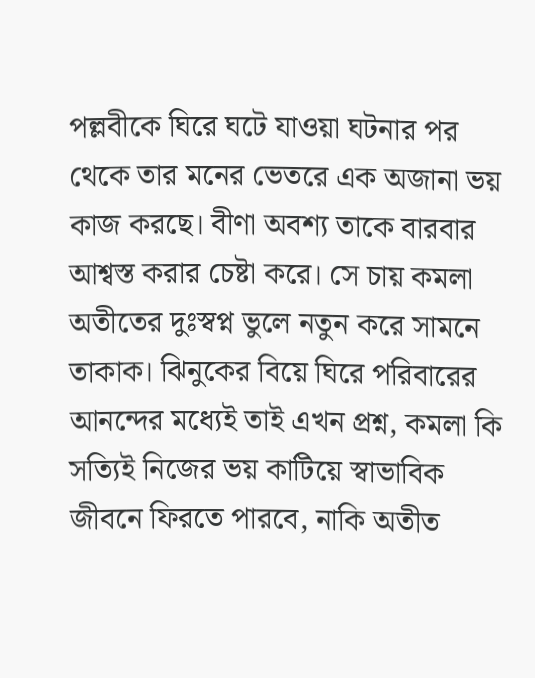পল্লবীকে ঘিরে ঘটে যাওয়া ঘটনার পর থেকে তার মনের ভেতরে এক অজানা ভয় কাজ করছে। বীণা অবশ্য তাকে বারবার আশ্বস্ত করার চেষ্টা করে। সে চায় কমলা অতীতের দুঃস্বপ্ন ভুলে নতুন করে সামনে তাকাক। ঝিনুকের বিয়ে ঘিরে পরিবারের আনন্দের মধ্যেই তাই এখন প্রশ্ন, কমলা কি সত্যিই নিজের ভয় কাটিয়ে স্বাভাবিক জীবনে ফিরতে পারবে, নাকি অতীত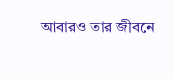আবারও তার জীবনে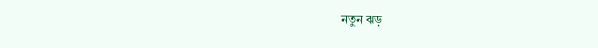নতুন ঝড়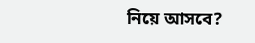নিয়ে আসবে?